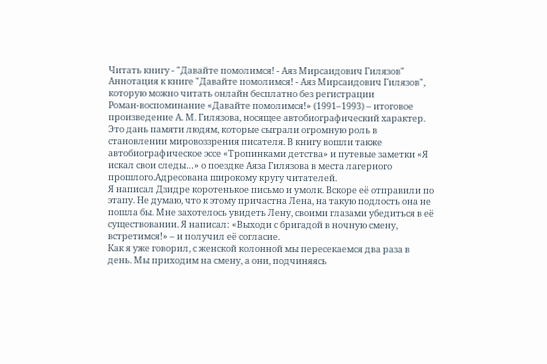Читать книгу - "Давайте помолимся! - Аяз Мирсаидович Гилязов"
Аннотация к книге "Давайте помолимся! - Аяз Мирсаидович Гилязов", которую можно читать онлайн бесплатно без регистрации
Роман-воспоминание «Давайте помолимся!» (1991–1993) – итоговое произведение А. М. Гилязова, носящее автобиографический характер. Это дань памяти людям, которые сыграли огромную роль в становлении мировоззрения писателя. В книгу вошли также автобиографическое эссе «Тропинками детства» и путевые заметки «Я искал свои следы…» о поездке Аяза Гилязова в места лагерного прошлого.Адресована широкому кругу читателей.
Я написал Дзидре коротенькое письмо и умолк. Вскоре её отправили по этапу. Не думаю, что к этому причастна Лена, на такую подлость она не пошла бы. Мне захотелось увидеть Лену, своими глазами убедиться в её существовании. Я написал: «Выходи с бригадой в ночную смену, встретимся!» – и получил её согласие.
Как я уже говорил, с женской колонной мы пересекаемся два раза в день. Мы приходим на смену, а они, подчиняясь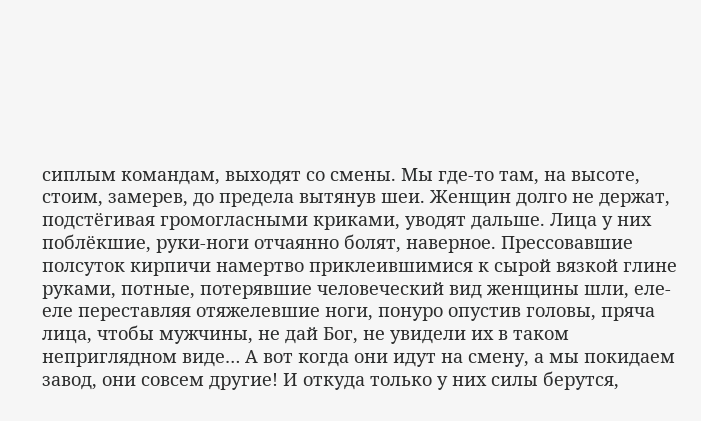сиплым командам, выходят со смены. Мы где-то там, на высоте, стоим, замерев, до предела вытянув шеи. Женщин долго не держат, подстёгивая громогласными криками, уводят дальше. Лица у них поблёкшие, руки-ноги отчаянно болят, наверное. Прессовавшие полсуток кирпичи намертво приклеившимися к сырой вязкой глине руками, потные, потерявшие человеческий вид женщины шли, еле-еле переставляя отяжелевшие ноги, понуро опустив головы, пряча лица, чтобы мужчины, не дай Бог, не увидели их в таком неприглядном виде… А вот когда они идут на смену, а мы покидаем завод, они совсем другие! И откуда только у них силы берутся,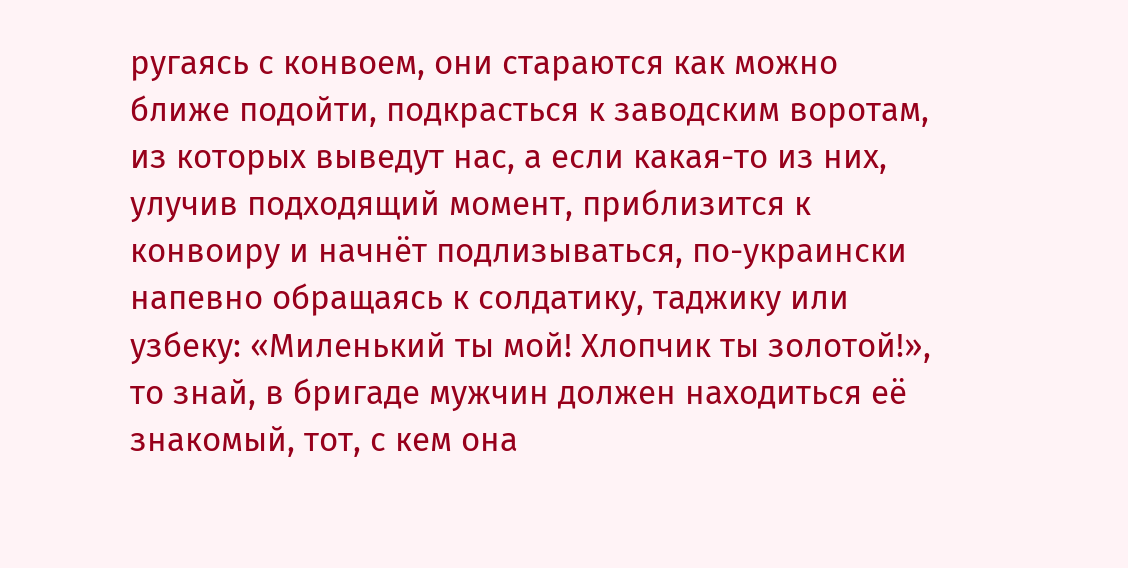ругаясь с конвоем, они стараются как можно ближе подойти, подкрасться к заводским воротам, из которых выведут нас, а если какая-то из них, улучив подходящий момент, приблизится к конвоиру и начнёт подлизываться, по-украински напевно обращаясь к солдатику, таджику или узбеку: «Миленький ты мой! Хлопчик ты золотой!», то знай, в бригаде мужчин должен находиться её знакомый, тот, с кем она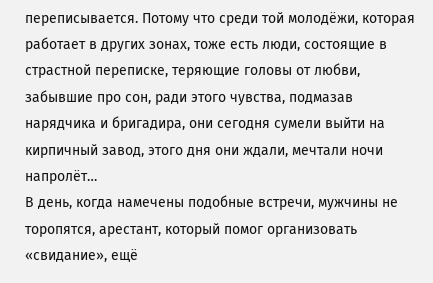переписывается. Потому что среди той молодёжи, которая работает в других зонах, тоже есть люди, состоящие в страстной переписке, теряющие головы от любви, забывшие про сон, ради этого чувства, подмазав нарядчика и бригадира, они сегодня сумели выйти на кирпичный завод, этого дня они ждали, мечтали ночи напролёт…
В день, когда намечены подобные встречи, мужчины не торопятся, арестант, который помог организовать «свидание», ещё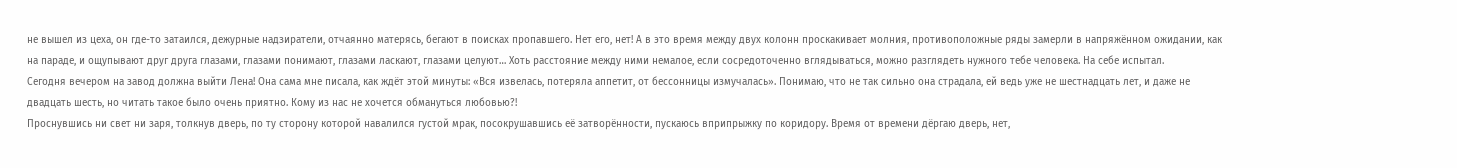не вышел из цеха, он где-то затаился, дежурные надзиратели, отчаянно матерясь, бегают в поисках пропавшего. Нет его, нет! А в это время между двух колонн проскакивает молния, противоположные ряды замерли в напряжённом ожидании, как на параде, и ощупывают друг друга глазами, глазами понимают, глазами ласкают, глазами целуют… Хоть расстояние между ними немалое, если сосредоточенно вглядываться, можно разглядеть нужного тебе человека. На себе испытал.
Сегодня вечером на завод должна выйти Лена! Она сама мне писала, как ждёт этой минуты: «Вся извелась, потеряла аппетит, от бессонницы измучалась». Понимаю, что не так сильно она страдала, ей ведь уже не шестнадцать лет, и даже не двадцать шесть, но читать такое было очень приятно. Кому из нас не хочется обмануться любовью?!
Проснувшись ни свет ни заря, толкнув дверь, по ту сторону которой навалился густой мрак, посокрушавшись её затворённости, пускаюсь вприпрыжку по коридору. Время от времени дёргаю дверь, нет,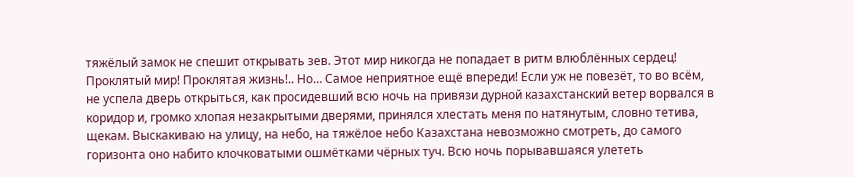тяжёлый замок не спешит открывать зев. Этот мир никогда не попадает в ритм влюблённых сердец! Проклятый мир! Проклятая жизнь!.. Но… Самое неприятное ещё впереди! Если уж не повезёт, то во всём, не успела дверь открыться, как просидевший всю ночь на привязи дурной казахстанский ветер ворвался в коридор и, громко хлопая незакрытыми дверями, принялся хлестать меня по натянутым, словно тетива, щекам. Выскакиваю на улицу, на небо, на тяжёлое небо Казахстана невозможно смотреть, до самого горизонта оно набито клочковатыми ошмётками чёрных туч. Всю ночь порывавшаяся улететь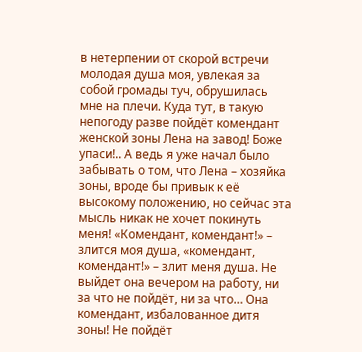в нетерпении от скорой встречи молодая душа моя, увлекая за собой громады туч, обрушилась мне на плечи. Куда тут, в такую непогоду разве пойдёт комендант женской зоны Лена на завод! Боже упаси!.. А ведь я уже начал было забывать о том, что Лена – хозяйка зоны, вроде бы привык к её высокому положению, но сейчас эта мысль никак не хочет покинуть меня! «Комендант, комендант!» – злится моя душа, «комендант, комендант!» – злит меня душа. Не выйдет она вечером на работу, ни за что не пойдёт, ни за что… Она комендант, избалованное дитя зоны! Не пойдёт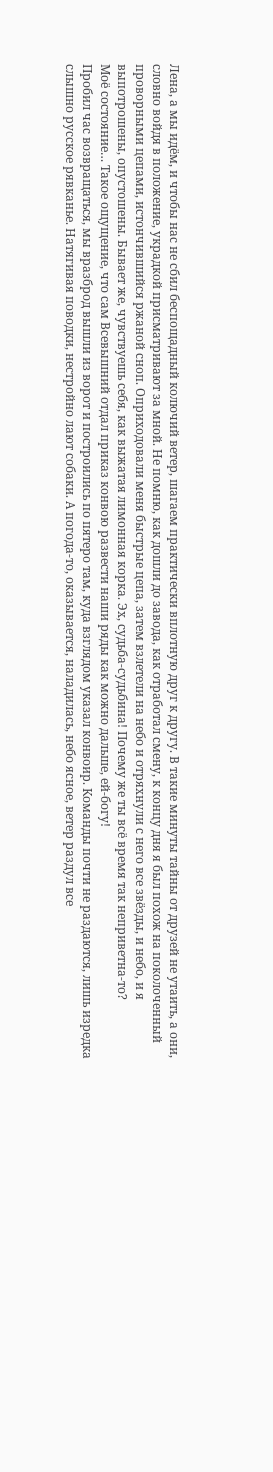Лена, а мы идём, и чтобы нас не сбил беспощадный колючий ветер, шагаем практически вплотную друг к другу. В такие минуты тайны от друзей не утаить, а они, словно войдя в положение, украдкой присматривают за мной. Не помню, как дошли до завода, как отработал смену, к концу дня я был похож на поколоченный проворными цепами, истончившийся ржаной сноп. Оприходовали меня быстрые цепа, затем взлетели на небо и отряхнули с него все звёзды, и небо, и я выпотрошены, опустошены. Бывает же, чувствуешь себя, как выжатая лимонная корка. Эх, судьба-судьбина! Почему же ты всё время так неприветна-то?
Моё состояние… Такое ощущение, что сам Всевышний отдал приказ конвою развести наши ряды как можно дальше, ей-богу!
Пробил час возвращаться, мы вразброд вышли из ворот и построились по пятеро там, куда взглядом указал конвоир. Команды почти не раздаются, лишь изредка слышно русское рявканье. Натягивая поводки, нестройно лают собаки. А погода-то, оказывается, наладилась, небо ясное, ветер раздул все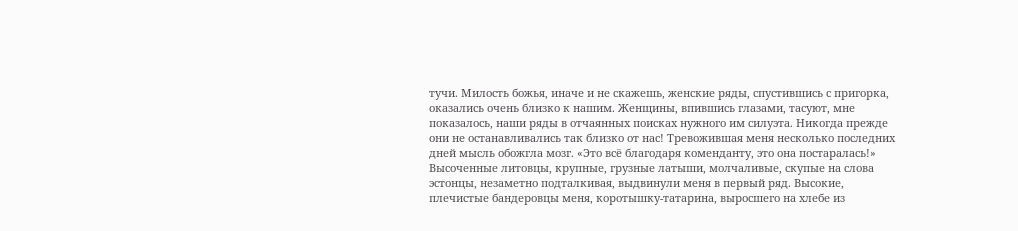тучи. Милость божья, иначе и не скажешь, женские ряды, спустившись с пригорка, оказались очень близко к нашим. Женщины, впившись глазами, тасуют, мне показалось, наши ряды в отчаянных поисках нужного им силуэта. Никогда прежде они не останавливались так близко от нас! Тревожившая меня несколько последних дней мысль обожгла мозг. «Это всё благодаря коменданту, это она постаралась!» Высоченные литовцы, крупные, грузные латыши, молчаливые, скупые на слова эстонцы, незаметно подталкивая, выдвинули меня в первый ряд. Высокие, плечистые бандеровцы меня, коротышку-татарина, выросшего на хлебе из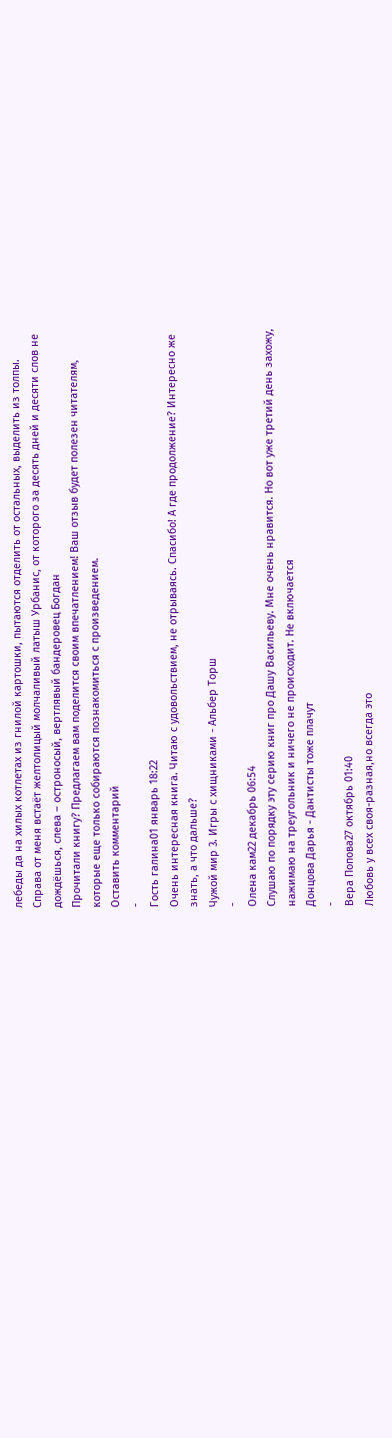лебеды да на хилых котлетах из гнилой картошки, пытаются отделить от остальных, выделить из толпы. Справа от меня встаёт желтолицый молчаливый латыш Урбанис, от которого за десять дней и десяти слов не дождёшься, слева – остроносый, вертлявый бандеровец Богдан
Прочитали книгу? Предлагаем вам поделится своим впечатлением! Ваш отзыв будет полезен читателям, которые еще только собираются познакомиться с произведением.
Оставить комментарий
-
Гость галина01 январь 18:22
Очень интересная книга. Читаю с удовольствием, не отрываясь. Спасибо! А где продолжение? Интересно же знать, а что дальше?
Чужой мир 3. Игры с хищниками - Альбер Торш
-
Олена кам22 декабрь 06:54
Слушаю по порядку эту серию книг про Дашу Васильеву. Мне очень нравится. Но вот уже третий день захожу, нажимаю на треугольник и ничего не происходит. Не включается
Донцова Дарья - Дантисты тоже плачут
-
Вера Попова27 октябрь 01:40
Любовь у всех своя-разная,но всегда это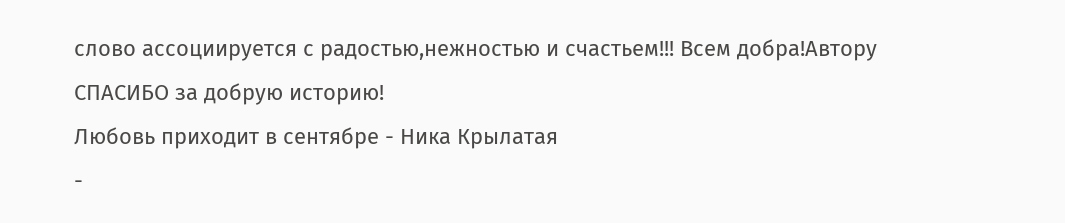слово ассоциируется с радостью,нежностью и счастьем!!! Всем добра!Автору СПАСИБО за добрую историю!
Любовь приходит в сентябре - Ника Крылатая
-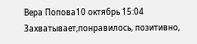Вера Попова10 октябрь 15:04
Захватывает,понравилось, позитивно,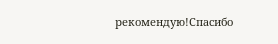рекомендую!Спасибо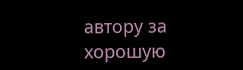автору за хорошую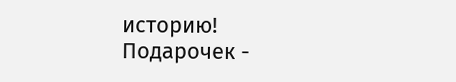историю!
Подарочек -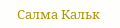Салма Кальк